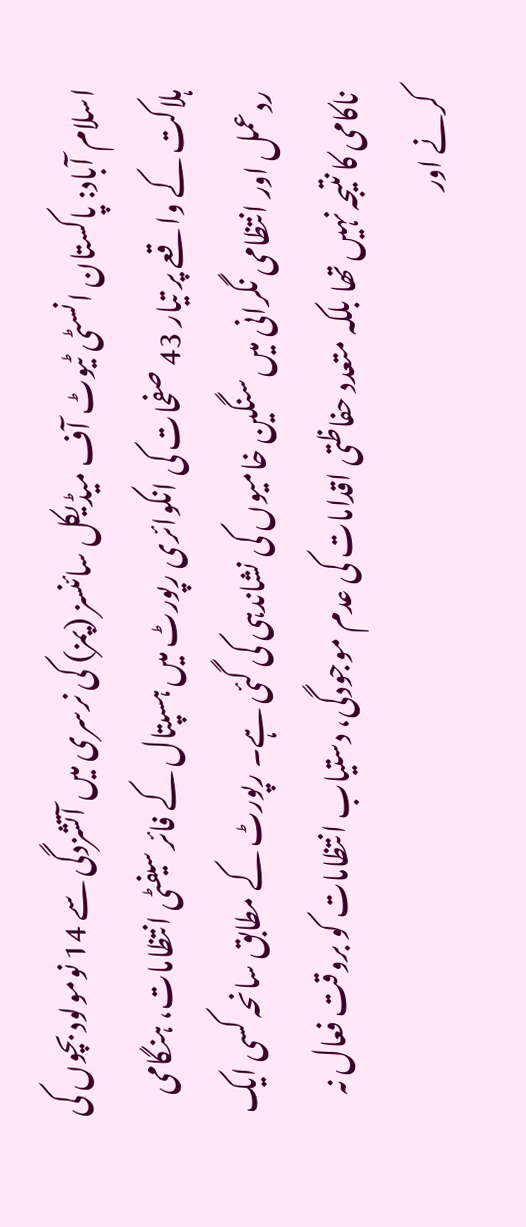اسلام آباد: پاکستان انسٹی ٹیوٹ آف میڈیکل سائنسز (پمز) کی نرسری میں آتشزدگی سے 14 نومولود بچوں کی ہلاکت کے واقعے پر تیار 43 صفحات کی انکوائری رپورٹ میں ہسپتال کے فائر سیفٹی انتظامات، ہنگامی ردعمل اور انتظامی نگرانی میں سنگین خامیوں کی نشاندہی کی گئی ہے۔ رپورٹ کے مطابق سانحہ کسی ایک ناکامی کا نتیجہ نہیں تھا بلکہ متعدد حفاظتی اقدامات کی عدم موجودگی، دستیاب انتظامات کو بروقت فعال نہ کرنے اور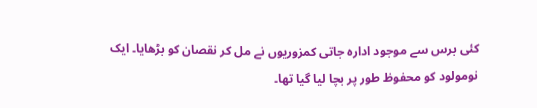کئی برس سے موجود ادارہ جاتی کمزوریوں نے مل کر نقصان کو بڑھایا۔ ایک نومولود کو محفوظ طور پر بچا لیا گیا تھا۔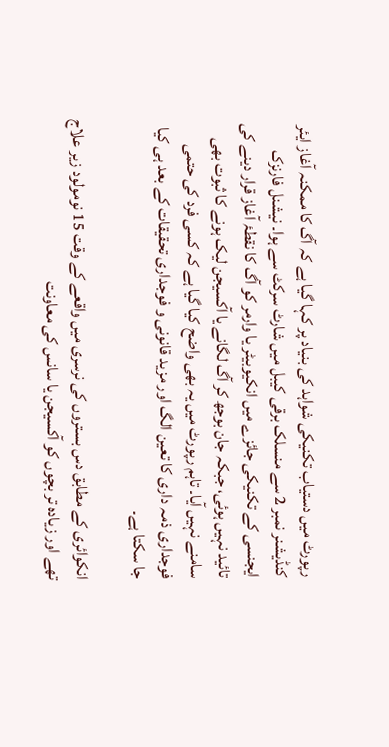رپورٹ میں دستیاب تکنیکی شواہد کی بنیاد پر کہا گیا ہے کہ آگ کا ممکنہ آغاز ایئر کنڈیشنر نمبر 2 سے منسلک برقی کیبل میں شارٹ سرکٹ سے ہوا۔ نیشنل فارنزک ایجنسی کے تکنیکی جائزے میں انکیوبیٹر یا وارمر کو آگ کا نقطۂ آغاز قرار دینے کی تائید نہیں ہوئی، جبکہ جان بوجھ کر آگ لگانے یا آکسیجن لیک ہونے کا ثبوت بھی سامنے نہیں آیا۔ تاہم رپورٹ میں یہ بھی واضح کیا گیا ہے کہ کسی فرد کی حتمی فوجداری ذمہ داری کا تعین الگ اور مزید قانونی و فوجداری تحقیقات کے بعد ہی کیا جا سکتا ہے۔

انکوائری کے مطابق دس بستروں کی نرسری میں واقعے کے وقت 15 نومولود زیر علاج تھے اور زیادہ تر بچوں کو آکسیجن یا سانس کی معاونت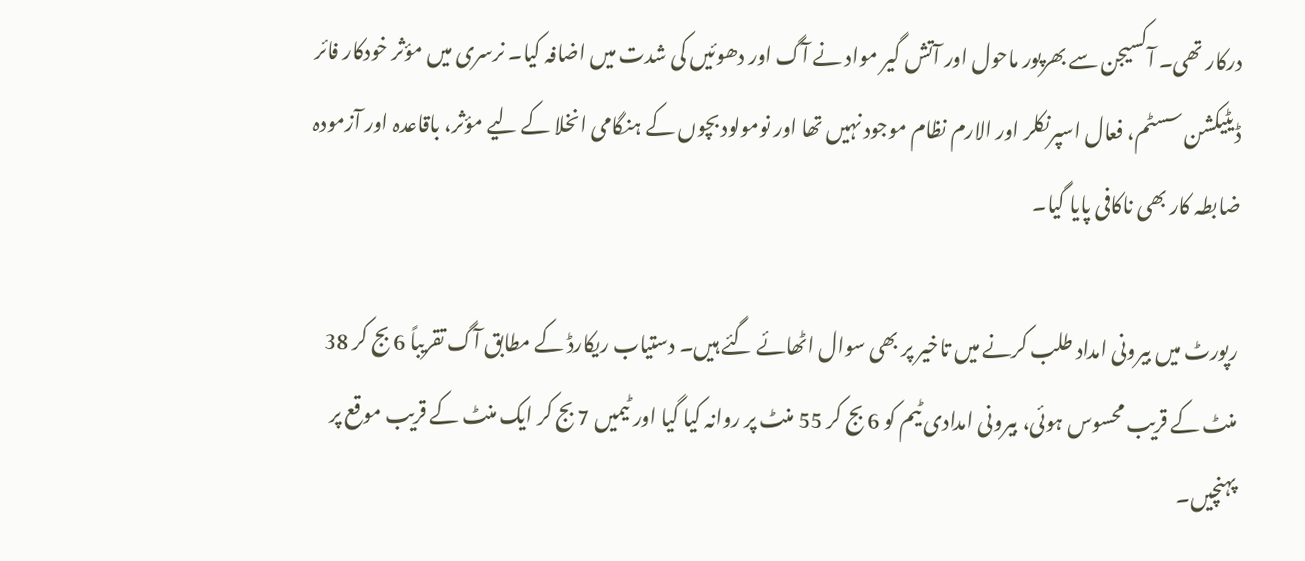درکار تھی۔ آکسیجن سے بھرپور ماحول اور آتش گیر مواد نے آگ اور دھوئیں کی شدت میں اضافہ کیا۔ نرسری میں مؤثر خودکار فائر ڈیٹیکشن سسٹم، فعال اسپرنکلر اور الارم نظام موجود نہیں تھا اور نومولود بچوں کے ہنگامی انخلا کے لیے مؤثر، باقاعدہ اور آزمودہ ضابطہ کار بھی ناکافی پایا گیا۔

رپورٹ میں بیرونی امداد طلب کرنے میں تاخیر پر بھی سوال اٹھائے گئے ہیں۔ دستیاب ریکارڈ کے مطابق آگ تقریباً 6 بج کر 38 منٹ کے قریب محسوس ہوئی، بیرونی امدادی ٹیم کو 6 بج کر 55 منٹ پر روانہ کیا گیا اور ٹیمیں 7 بج کر ایک منٹ کے قریب موقع پر پہنچیں۔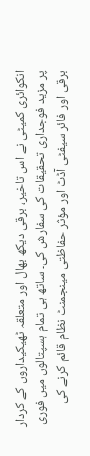انکوائری کمیٹی نے اس تاخیر، برقی دیکھ بھال اور متعلقہ ٹھیکیداروں کے کردار پر مزید فوجداری تحقیقات کی سفارش کی۔ ساتھ ہی تمام ہسپتالوں میں فوری برقی اور فائر سیفٹی آڈٹ اور مؤثر حفاظتی مینجمنٹ نظام قائم کرنے کی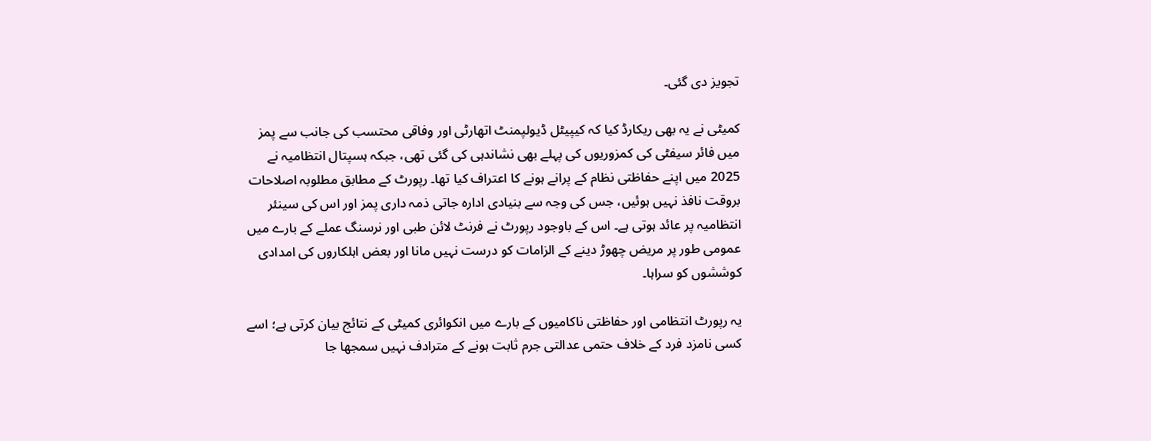تجویز دی گئی۔

کمیٹی نے یہ بھی ریکارڈ کیا کہ کیپیٹل ڈیولپمنٹ اتھارٹی اور وفاقی محتسب کی جانب سے پمز میں فائر سیفٹی کی کمزوریوں کی پہلے بھی نشاندہی کی گئی تھی، جبکہ ہسپتال انتظامیہ نے 2025 میں اپنے حفاظتی نظام کے پرانے ہونے کا اعتراف کیا تھا۔ رپورٹ کے مطابق مطلوبہ اصلاحات بروقت نافذ نہیں ہوئیں، جس کی وجہ سے بنیادی ادارہ جاتی ذمہ داری پمز اور اس کی سینئر انتظامیہ پر عائد ہوتی ہے۔ اس کے باوجود رپورٹ نے فرنٹ لائن طبی اور نرسنگ عملے کے بارے میں عمومی طور پر مریض چھوڑ دینے کے الزامات کو درست نہیں مانا اور بعض اہلکاروں کی امدادی کوششوں کو سراہا۔

یہ رپورٹ انتظامی اور حفاظتی ناکامیوں کے بارے میں انکوائری کمیٹی کے نتائج بیان کرتی ہے؛ اسے کسی نامزد فرد کے خلاف حتمی عدالتی جرم ثابت ہونے کے مترادف نہیں سمجھا جا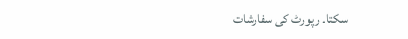سکتا۔ رپورٹ کی سفارشات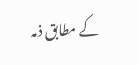کے مطابق ذمہ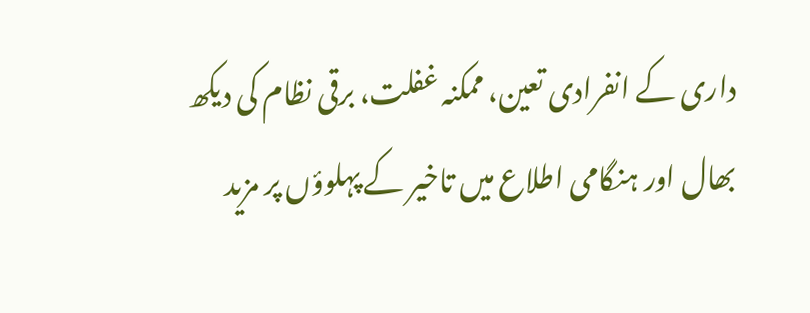داری کے انفرادی تعین، ممکنہ غفلت، برقی نظام کی دیکھ بھال اور ہنگامی اطلاع میں تاخیر کے پہلوؤں پر مزید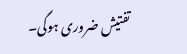تفتیش ضروری ہوگی۔